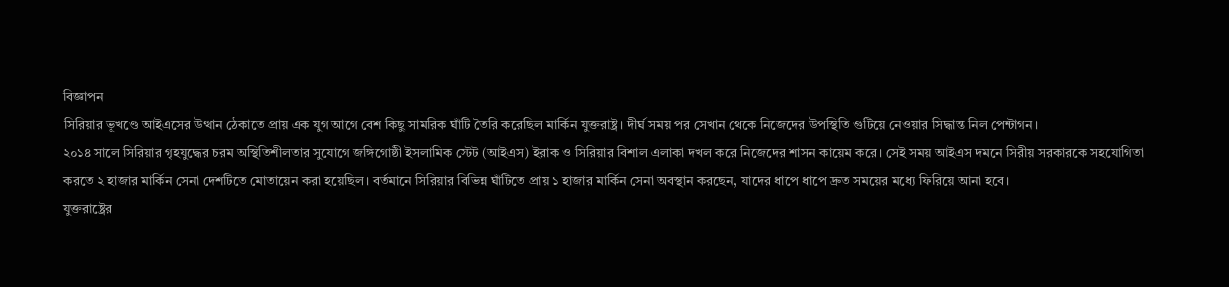বিজ্ঞাপন
সিরিয়ার ভূখণ্ডে আইএসের উত্থান ঠেকাতে প্রায় এক যুগ আগে বেশ কিছু সামরিক ঘাঁটি তৈরি করেছিল মার্কিন যুক্তরাষ্ট্র। দীর্ঘ সময় পর সেখান থেকে নিজেদের উপস্থিতি গুটিয়ে নেওয়ার সিদ্ধান্ত নিল পেন্টাগন।
২০১৪ সালে সিরিয়ার গৃহযুদ্ধের চরম অস্থিতিশীলতার সুযোগে জঙ্গিগোষ্ঠী ইসলামিক স্টেট (আইএস) ইরাক ও সিরিয়ার বিশাল এলাকা দখল করে নিজেদের শাসন কায়েম করে। সেই সময় আইএস দমনে সিরীয় সরকারকে সহযোগিতা করতে ২ হাজার মার্কিন সেনা দেশটিতে মোতায়েন করা হয়েছিল। বর্তমানে সিরিয়ার বিভিন্ন ঘাঁটিতে প্রায় ১ হাজার মার্কিন সেনা অবস্থান করছেন, যাদের ধাপে ধাপে দ্রুত সময়ের মধ্যে ফিরিয়ে আনা হবে।
যুক্তরাষ্ট্রের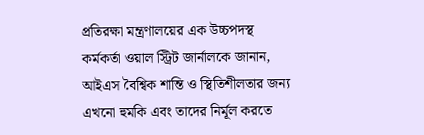প্রতিরক্ষা মন্ত্রণালয়ের এক উচ্চপদস্থ কর্মকর্তা ওয়াল স্ট্রিট জার্নালকে জানান, আইএস বৈশ্বিক শান্তি ও স্থিতিশীলতার জন্য এখনো হুমকি এবং তাদের নির্মূল করতে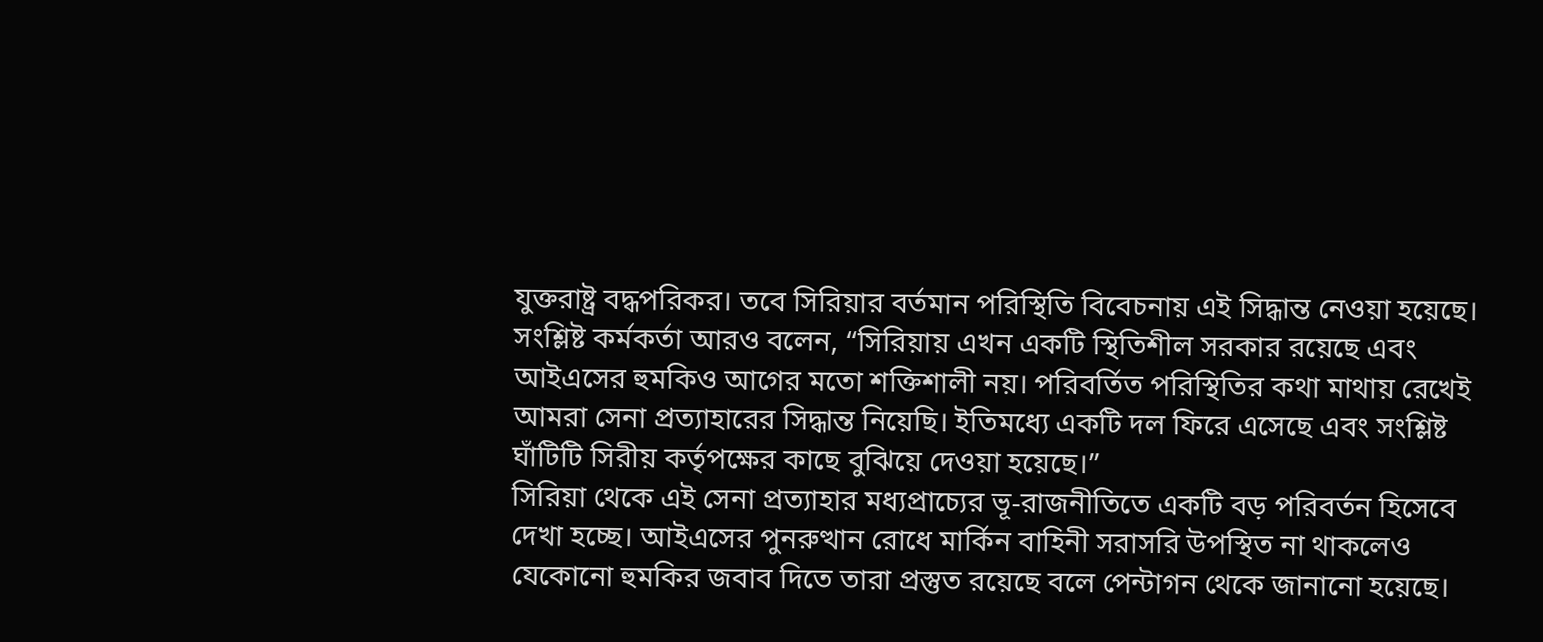যুক্তরাষ্ট্র বদ্ধপরিকর। তবে সিরিয়ার বর্তমান পরিস্থিতি বিবেচনায় এই সিদ্ধান্ত নেওয়া হয়েছে।
সংশ্লিষ্ট কর্মকর্তা আরও বলেন, “সিরিয়ায় এখন একটি স্থিতিশীল সরকার রয়েছে এবং আইএসের হুমকিও আগের মতো শক্তিশালী নয়। পরিবর্তিত পরিস্থিতির কথা মাথায় রেখেই আমরা সেনা প্রত্যাহারের সিদ্ধান্ত নিয়েছি। ইতিমধ্যে একটি দল ফিরে এসেছে এবং সংশ্লিষ্ট ঘাঁটিটি সিরীয় কর্তৃপক্ষের কাছে বুঝিয়ে দেওয়া হয়েছে।”
সিরিয়া থেকে এই সেনা প্রত্যাহার মধ্যপ্রাচ্যের ভূ-রাজনীতিতে একটি বড় পরিবর্তন হিসেবে দেখা হচ্ছে। আইএসের পুনরুত্থান রোধে মার্কিন বাহিনী সরাসরি উপস্থিত না থাকলেও যেকোনো হুমকির জবাব দিতে তারা প্রস্তুত রয়েছে বলে পেন্টাগন থেকে জানানো হয়েছে।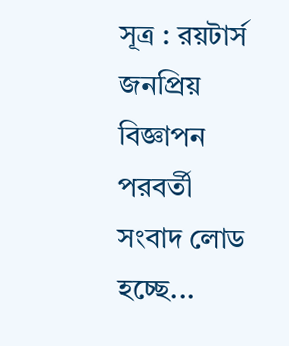সূত্র : রয়টার্স
জনপ্রিয়
বিজ্ঞাপন
পরবর্তী সংবাদ লোড হচ্ছে...